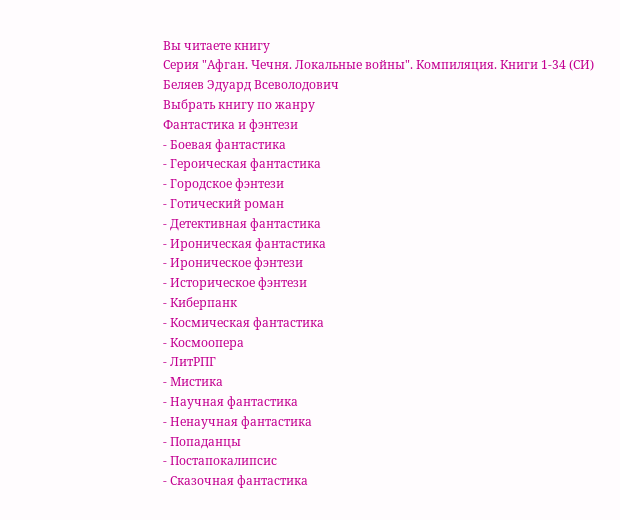Вы читаете книгу
Серия "Афган. Чечня. Локальные войны". Компиляция. Книги 1-34 (СИ)
Беляев Эдуард Всеволодович
Выбрать книгу по жанру
Фантастика и фэнтези
- Боевая фантастика
- Героическая фантастика
- Городское фэнтези
- Готический роман
- Детективная фантастика
- Ироническая фантастика
- Ироническое фэнтези
- Историческое фэнтези
- Киберпанк
- Космическая фантастика
- Космоопера
- ЛитРПГ
- Мистика
- Научная фантастика
- Ненаучная фантастика
- Попаданцы
- Постапокалипсис
- Сказочная фантастика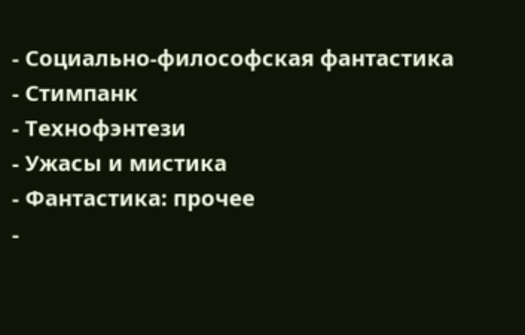- Социально-философская фантастика
- Стимпанк
- Технофэнтези
- Ужасы и мистика
- Фантастика: прочее
-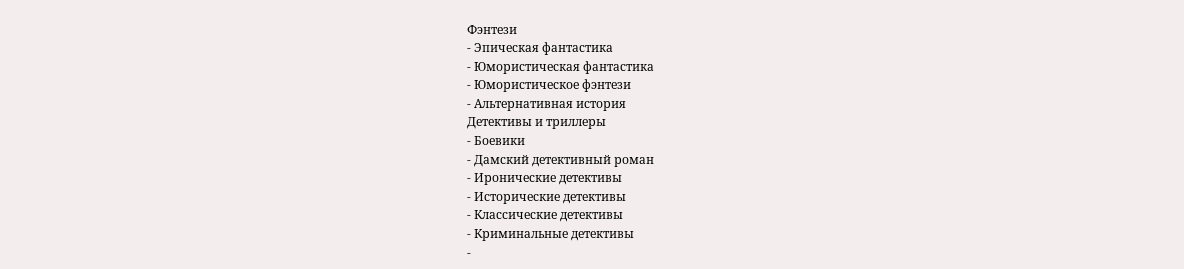Фэнтези
- Эпическая фантастика
- Юмористическая фантастика
- Юмористическое фэнтези
- Альтернативная история
Детективы и триллеры
- Боевики
- Дамский детективный роман
- Иронические детективы
- Исторические детективы
- Классические детективы
- Криминальные детективы
-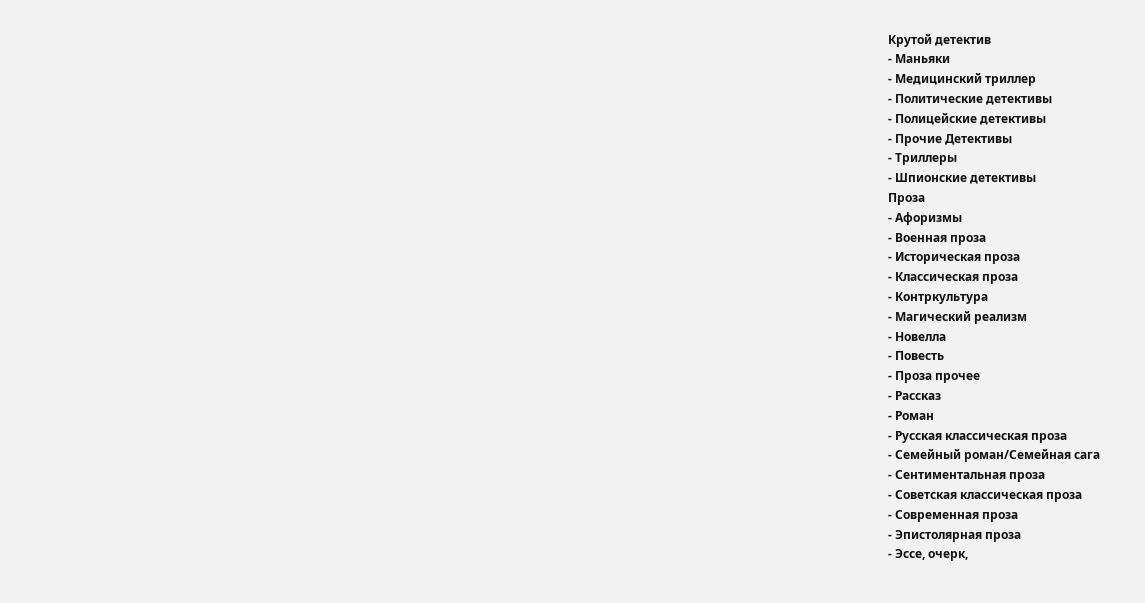Крутой детектив
- Маньяки
- Медицинский триллер
- Политические детективы
- Полицейские детективы
- Прочие Детективы
- Триллеры
- Шпионские детективы
Проза
- Афоризмы
- Военная проза
- Историческая проза
- Классическая проза
- Контркультура
- Магический реализм
- Новелла
- Повесть
- Проза прочее
- Рассказ
- Роман
- Русская классическая проза
- Семейный роман/Семейная сага
- Сентиментальная проза
- Советская классическая проза
- Современная проза
- Эпистолярная проза
- Эссе, очерк,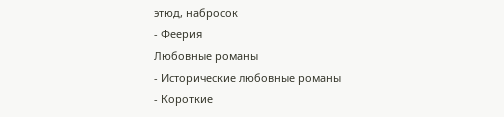этюд, набросок
- Феерия
Любовные романы
- Исторические любовные романы
- Короткие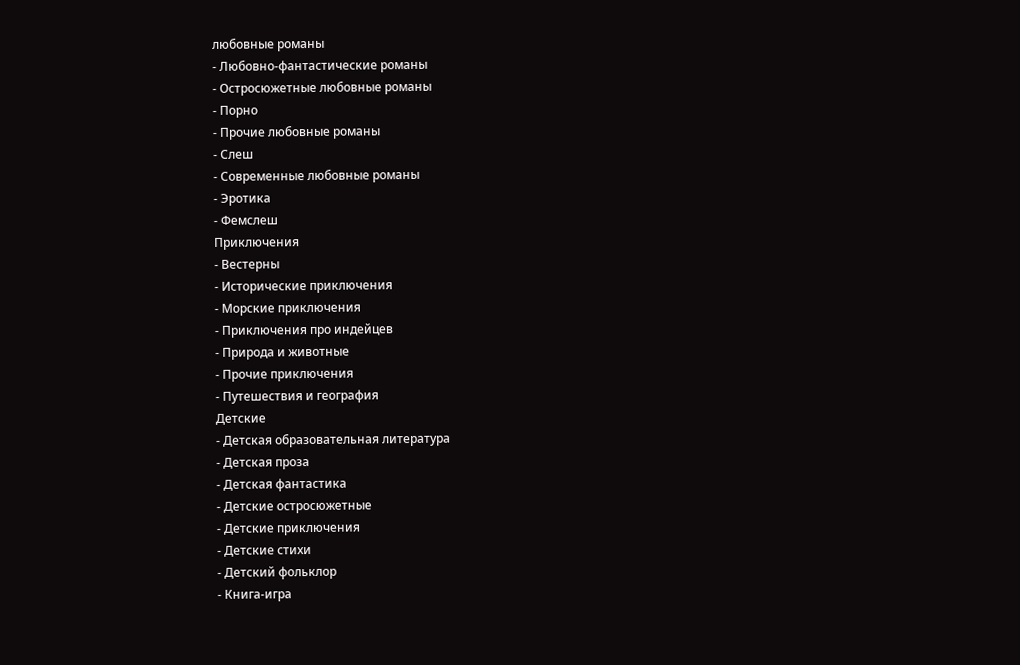любовные романы
- Любовно-фантастические романы
- Остросюжетные любовные романы
- Порно
- Прочие любовные романы
- Слеш
- Современные любовные романы
- Эротика
- Фемслеш
Приключения
- Вестерны
- Исторические приключения
- Морские приключения
- Приключения про индейцев
- Природа и животные
- Прочие приключения
- Путешествия и география
Детские
- Детская образовательная литература
- Детская проза
- Детская фантастика
- Детские остросюжетные
- Детские приключения
- Детские стихи
- Детский фольклор
- Книга-игра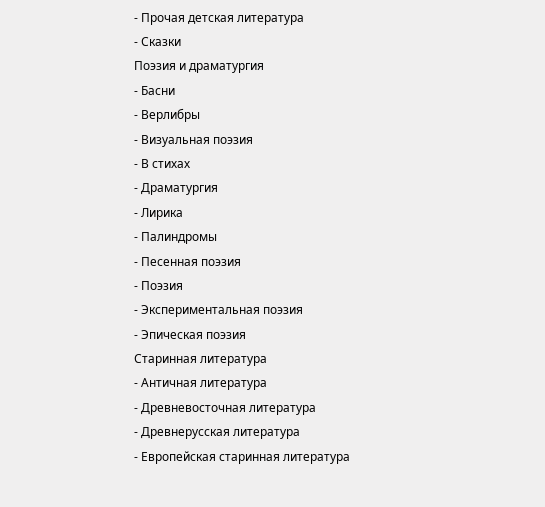- Прочая детская литература
- Сказки
Поэзия и драматургия
- Басни
- Верлибры
- Визуальная поэзия
- В стихах
- Драматургия
- Лирика
- Палиндромы
- Песенная поэзия
- Поэзия
- Экспериментальная поэзия
- Эпическая поэзия
Старинная литература
- Античная литература
- Древневосточная литература
- Древнерусская литература
- Европейская старинная литература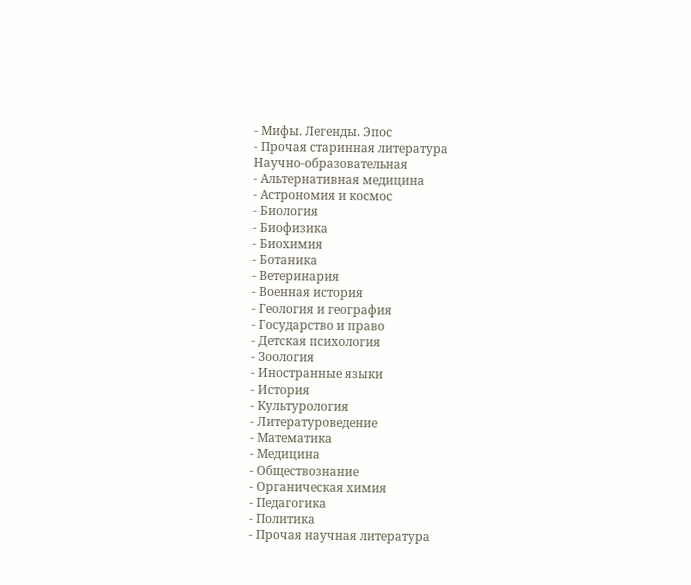- Мифы. Легенды. Эпос
- Прочая старинная литература
Научно-образовательная
- Альтернативная медицина
- Астрономия и космос
- Биология
- Биофизика
- Биохимия
- Ботаника
- Ветеринария
- Военная история
- Геология и география
- Государство и право
- Детская психология
- Зоология
- Иностранные языки
- История
- Культурология
- Литературоведение
- Математика
- Медицина
- Обществознание
- Органическая химия
- Педагогика
- Политика
- Прочая научная литература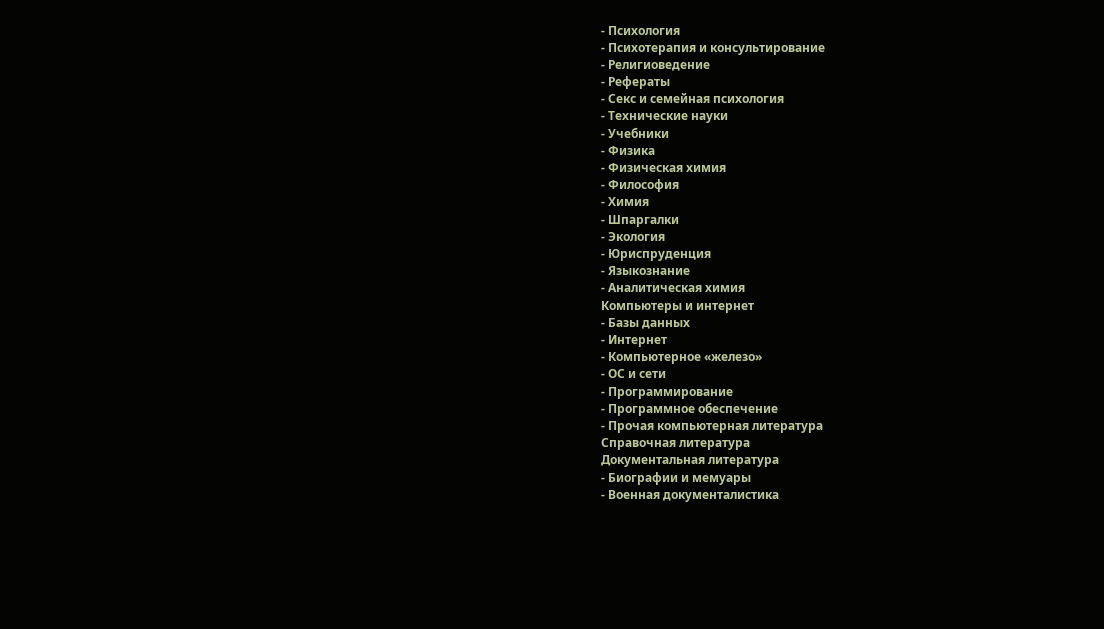- Психология
- Психотерапия и консультирование
- Религиоведение
- Рефераты
- Секс и семейная психология
- Технические науки
- Учебники
- Физика
- Физическая химия
- Философия
- Химия
- Шпаргалки
- Экология
- Юриспруденция
- Языкознание
- Аналитическая химия
Компьютеры и интернет
- Базы данных
- Интернет
- Компьютерное «железо»
- ОС и сети
- Программирование
- Программное обеспечение
- Прочая компьютерная литература
Справочная литература
Документальная литература
- Биографии и мемуары
- Военная документалистика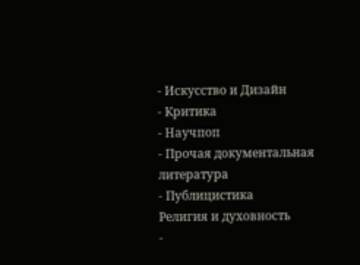- Искусство и Дизайн
- Критика
- Научпоп
- Прочая документальная литература
- Публицистика
Религия и духовность
-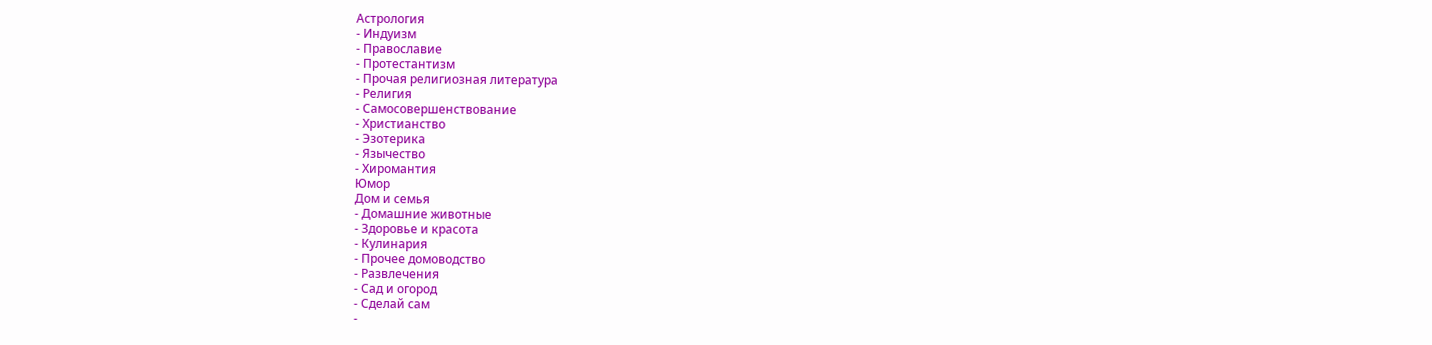Астрология
- Индуизм
- Православие
- Протестантизм
- Прочая религиозная литература
- Религия
- Самосовершенствование
- Христианство
- Эзотерика
- Язычество
- Хиромантия
Юмор
Дом и семья
- Домашние животные
- Здоровье и красота
- Кулинария
- Прочее домоводство
- Развлечения
- Сад и огород
- Сделай сам
-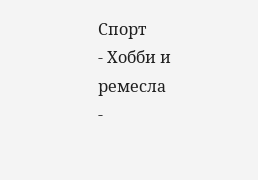Спорт
- Хобби и ремесла
-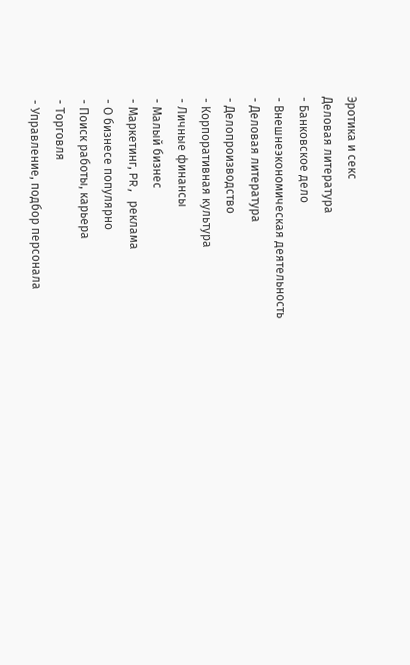Эротика и секс
Деловая литература
- Банковское дело
- Внешнеэкономическая деятельность
- Деловая литература
- Делопроизводство
- Корпоративная культура
- Личные финансы
- Малый бизнес
- Маркетинг, PR, реклама
- О бизнесе популярно
- Поиск работы, карьера
- Торговля
- Управление, подбор персонала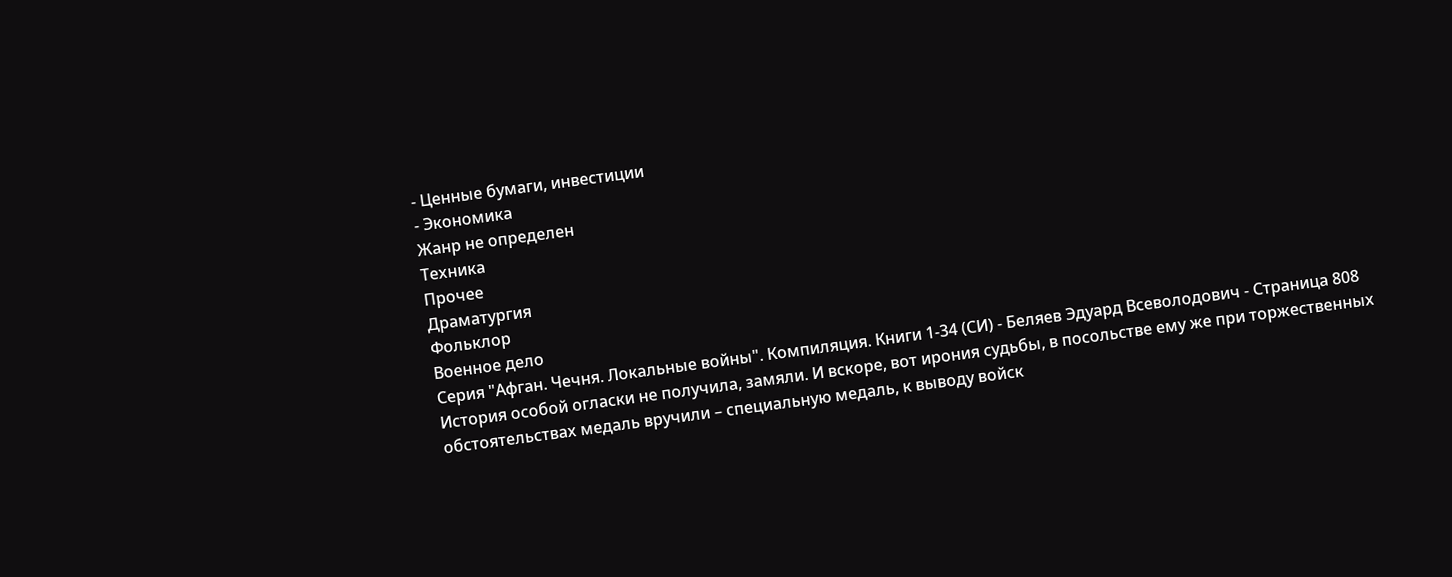- Ценные бумаги, инвестиции
- Экономика
Жанр не определен
Техника
Прочее
Драматургия
Фольклор
Военное дело
Серия "Афган. Чечня. Локальные войны". Компиляция. Книги 1-34 (СИ) - Беляев Эдуард Всеволодович - Страница 808
История особой огласки не получила, замяли. И вскоре, вот ирония судьбы, в посольстве ему же при торжественных обстоятельствах медаль вручили – специальную медаль, к выводу войск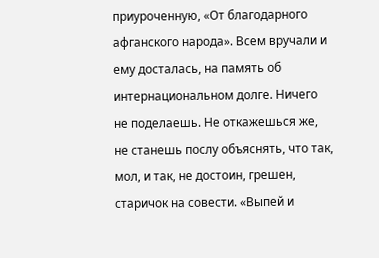приуроченную, «От благодарного афганского народа». Всем вручали и ему досталась, на память об интернациональном долге. Ничего не поделаешь. Не откажешься же, не станешь послу объяснять, что так, мол, и так, не достоин, грешен, старичок на совести. «Выпей и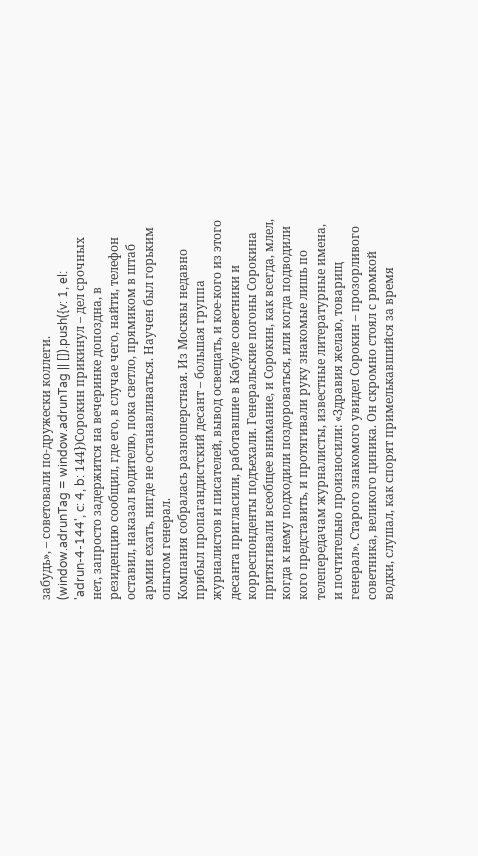забудь», – советовали по-дружески коллеги.
(window.adrunTag = window.adrunTag || []).push({v: 1, el: 'adrun-4-144', c: 4, b: 144})Сорокин прикинул – дел срочных нет, запросто задержится на вечеринке допоздна, в резиденцию сообщил, где его, в случае чего, найти, телефон оставил, наказал водителю, пока светло, прямиком в штаб армии ехать, нигде не останавливаться. Научен был горьким опытом генерал.
Компания собралась разношерстная. Из Москвы недавно прибыл пропагандистский десант – большая группа журналистов и писателей, вывод освещать, и кое-кого из этого десанта пригласили, работавшие в Кабуле советники и корреспонденты подъехали. Генеральские погоны Сорокина притягивали всеобщее внимание, и Сорокин, как всегда, млел, когда к нему подходили поздороваться, или когда подводили кого представить, и протягивали руку знакомые лишь по телепередачам журналисты, известные литературные имена, и почтительно произносили: «Здравия желаю, товарищ генерал». Старого знакомого увидел Сорокин – прозорливого советника, великого циника. Он скромно стоял с рюмкой водки, слушал, как спорят примелькавшийся за время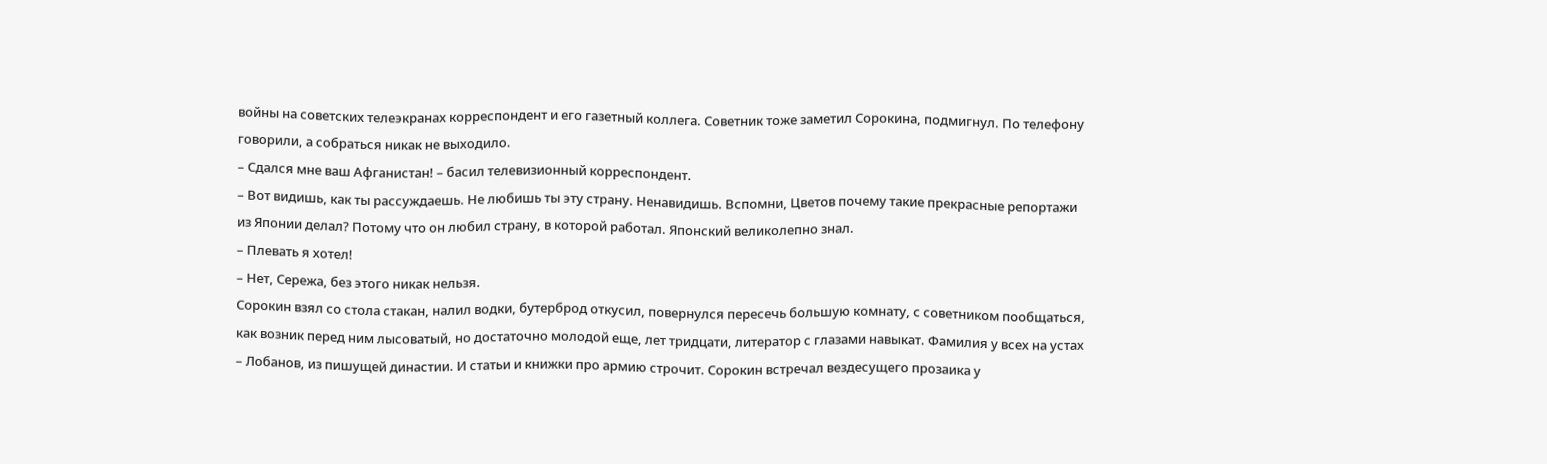войны на советских телеэкранах корреспондент и его газетный коллега. Советник тоже заметил Сорокина, подмигнул. По телефону говорили, а собраться никак не выходило.
– Сдался мне ваш Афганистан! – басил телевизионный корреспондент.
– Вот видишь, как ты рассуждаешь. Не любишь ты эту страну. Ненавидишь. Вспомни, Цветов почему такие прекрасные репортажи из Японии делал? Потому что он любил страну, в которой работал. Японский великолепно знал.
– Плевать я хотел!
– Нет, Сережа, без этого никак нельзя.
Сорокин взял со стола стакан, налил водки, бутерброд откусил, повернулся пересечь большую комнату, с советником пообщаться, как возник перед ним лысоватый, но достаточно молодой еще, лет тридцати, литератор с глазами навыкат. Фамилия у всех на устах – Лобанов, из пишущей династии. И статьи и книжки про армию строчит. Сорокин встречал вездесущего прозаика у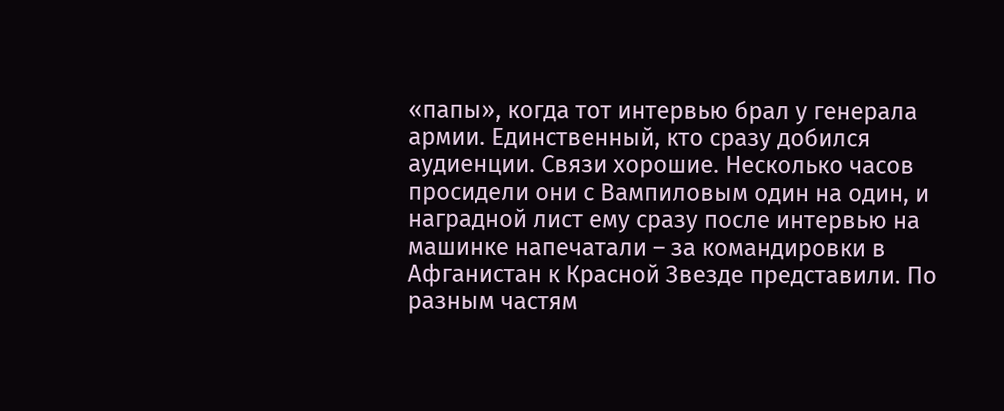«папы», когда тот интервью брал у генерала армии. Единственный, кто сразу добился аудиенции. Связи хорошие. Несколько часов просидели они с Вампиловым один на один, и наградной лист ему сразу после интервью на машинке напечатали – за командировки в Афганистан к Красной Звезде представили. По разным частям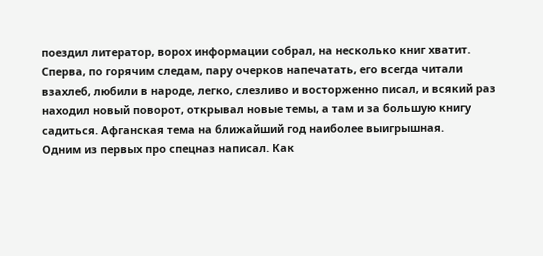поездил литератор, ворох информации собрал, на несколько книг хватит. Сперва, по горячим следам, пару очерков напечатать, его всегда читали взахлеб, любили в народе, легко, слезливо и восторженно писал, и всякий раз находил новый поворот, открывал новые темы, а там и за большую книгу садиться. Афганская тема на ближайший год наиболее выигрышная.
Одним из первых про спецназ написал. Как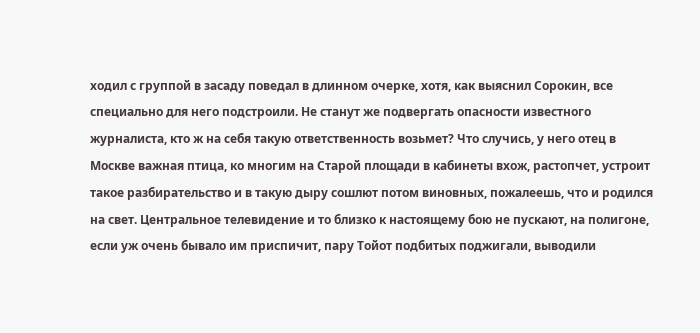ходил с группой в засаду поведал в длинном очерке, хотя, как выяснил Сорокин, все специально для него подстроили. Не станут же подвергать опасности известного журналиста, кто ж на себя такую ответственность возьмет? Что случись, у него отец в Москве важная птица, ко многим на Старой площади в кабинеты вхож, растопчет, устроит такое разбирательство и в такую дыру сошлют потом виновных, пожалеешь, что и родился на свет. Центральное телевидение и то близко к настоящему бою не пускают, на полигоне, если уж очень бывало им приспичит, пару Тойот подбитых поджигали, выводили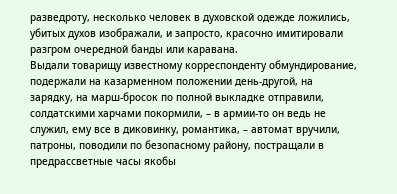разведроту, несколько человек в духовской одежде ложились, убитых духов изображали, и запросто, красочно имитировали разгром очередной банды или каравана.
Выдали товарищу известному корреспонденту обмундирование, подержали на казарменном положении день-другой, на зарядку, на марш-бросок по полной выкладке отправили, солдатскими харчами покормили, – в армии-то он ведь не служил, ему все в диковинку, романтика, – автомат вручили, патроны, поводили по безопасному району, постращали в предрассветные часы якобы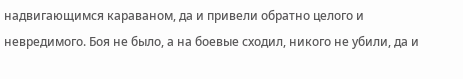надвигающимся караваном, да и привели обратно целого и невредимого. Боя не было, а на боевые сходил, никого не убили, да и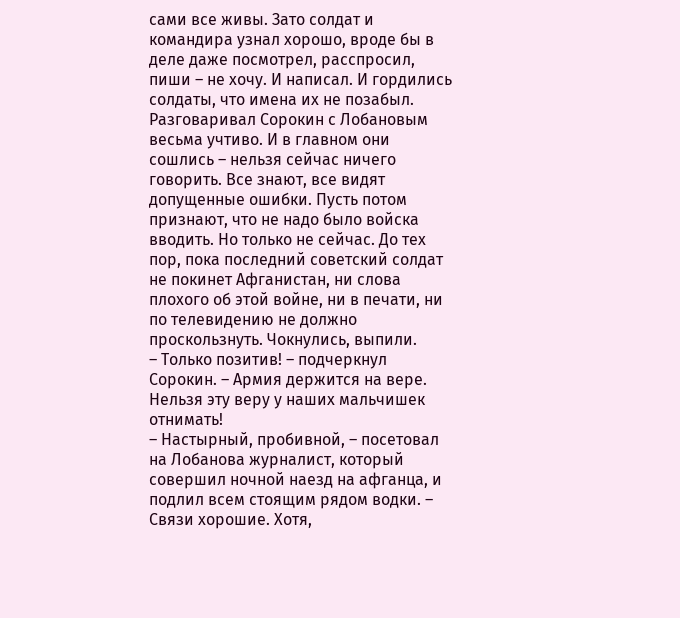сами все живы. Зато солдат и командира узнал хорошо, вроде бы в деле даже посмотрел, расспросил, пиши – не хочу. И написал. И гордились солдаты, что имена их не позабыл.
Разговаривал Сорокин с Лобановым весьма учтиво. И в главном они сошлись – нельзя сейчас ничего говорить. Все знают, все видят допущенные ошибки. Пусть потом признают, что не надо было войска вводить. Но только не сейчас. До тех пор, пока последний советский солдат не покинет Афганистан, ни слова плохого об этой войне, ни в печати, ни по телевидению не должно проскользнуть. Чокнулись, выпили.
– Только позитив! – подчеркнул Сорокин. – Армия держится на вере. Нельзя эту веру у наших мальчишек отнимать!
– Настырный, пробивной, – посетовал на Лобанова журналист, который совершил ночной наезд на афганца, и подлил всем стоящим рядом водки. – Связи хорошие. Хотя,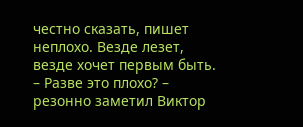честно сказать, пишет неплохо. Везде лезет, везде хочет первым быть.
– Разве это плохо? – резонно заметил Виктор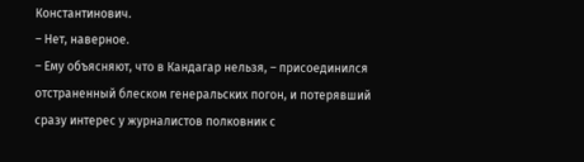Константинович.
– Нет, наверное.
– Ему объясняют, что в Кандагар нельзя, – присоединился отстраненный блеском генеральских погон, и потерявший сразу интерес у журналистов полковник с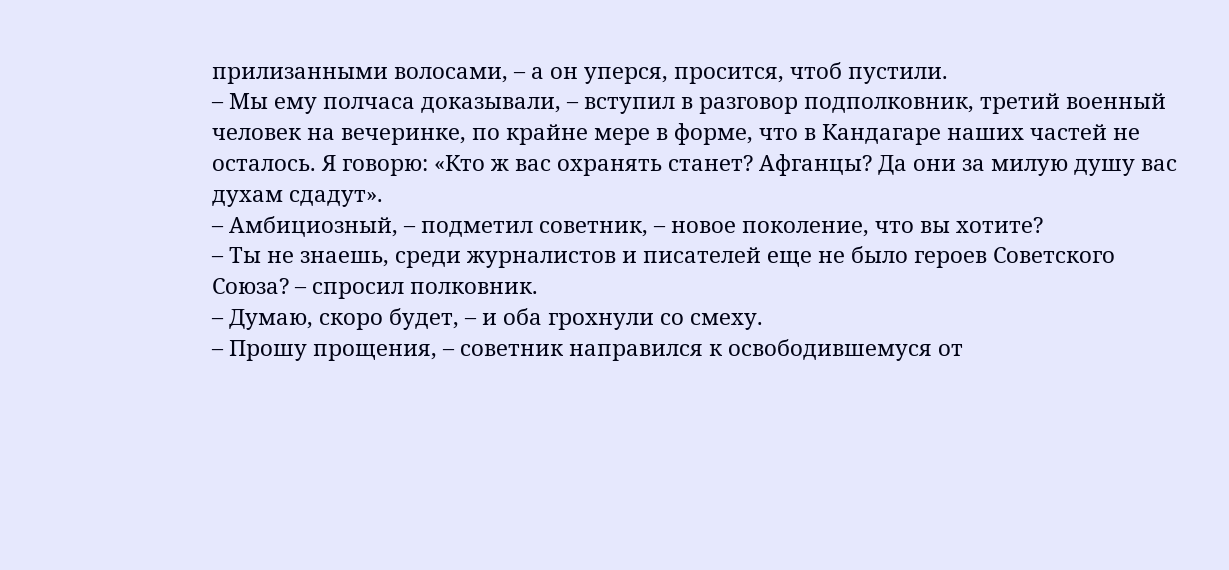прилизанными волосами, – а он уперся, просится, чтоб пустили.
– Мы ему полчаса доказывали, – вступил в разговор подполковник, третий военный человек на вечеринке, по крайне мере в форме, что в Кандагаре наших частей не осталось. Я говорю: «Кто ж вас охранять станет? Афганцы? Да они за милую душу вас духам сдадут».
– Амбициозный, – подметил советник, – новое поколение, что вы хотите?
– Ты не знаешь, среди журналистов и писателей еще не было героев Советского Союза? – спросил полковник.
– Думаю, скоро будет, – и оба грохнули со смеху.
– Прошу прощения, – советник направился к освободившемуся от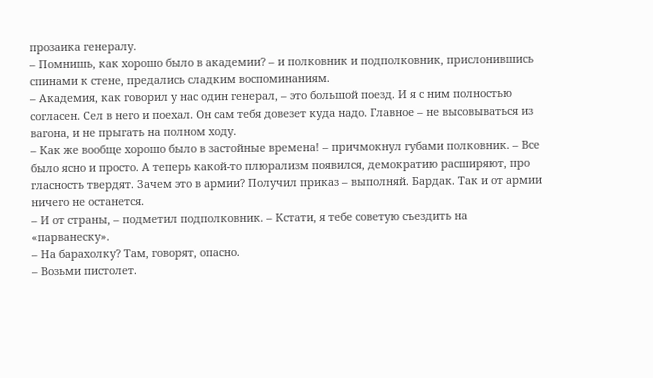прозаика генералу.
– Помнишь, как хорошо было в академии? – и полковник и подполковник, прислонившись спинами к стене, предались сладким воспоминаниям.
– Академия, как говорил у нас один генерал, – это большой поезд. И я с ним полностью согласен. Сел в него и поехал. Он сам тебя довезет куда надо. Главное – не высовываться из вагона, и не прыгать на полном ходу.
– Как же вообще хорошо было в застойные времена! – причмокнул губами полковник. – Все было ясно и просто. А теперь какой-то плюрализм появился, демократию расширяют, про гласность твердят. Зачем это в армии? Получил приказ – выполняй. Бардак. Так и от армии ничего не останется.
– И от страны, – подметил подполковник. – Кстати, я тебе советую съездить на «парванеску».
– На барахолку? Там, говорят, опасно.
– Возьми пистолет.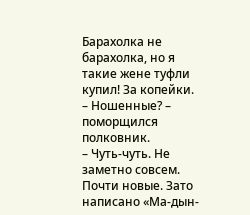Барахолка не барахолка, но я такие жене туфли купил! За копейки.
– Ношенные? – поморщился полковник.
– Чуть-чуть. Не заметно совсем. Почти новые. Зато написано «Ма-дын-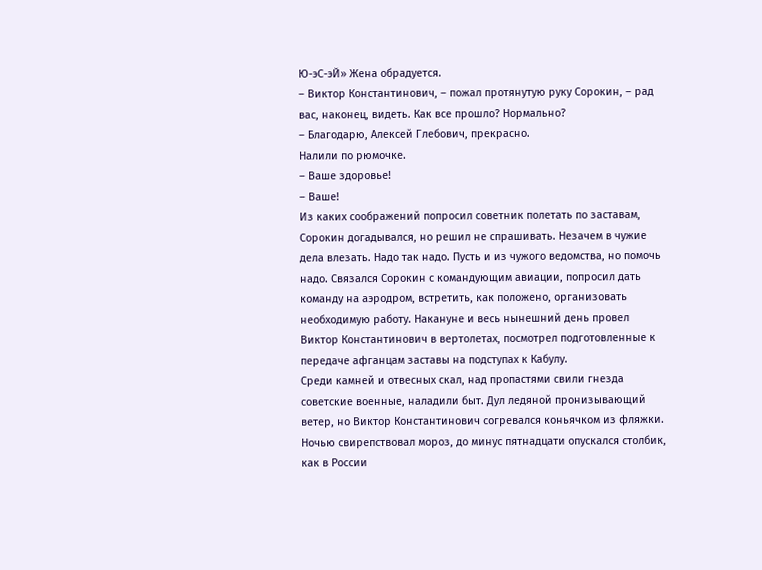Ю-эС-эЙ» Жена обрадуется.
– Виктор Константинович, – пожал протянутую руку Сорокин, – рад вас, наконец, видеть. Как все прошло? Нормально?
– Благодарю, Алексей Глебович, прекрасно.
Налили по рюмочке.
– Ваше здоровье!
– Ваше!
Из каких соображений попросил советник полетать по заставам, Сорокин догадывался, но решил не спрашивать. Незачем в чужие дела влезать. Надо так надо. Пусть и из чужого ведомства, но помочь надо. Связался Сорокин с командующим авиации, попросил дать команду на аэродром, встретить, как положено, организовать необходимую работу. Накануне и весь нынешний день провел Виктор Константинович в вертолетах, посмотрел подготовленные к передаче афганцам заставы на подступах к Кабулу.
Среди камней и отвесных скал, над пропастями свили гнезда советские военные, наладили быт. Дул ледяной пронизывающий ветер, но Виктор Константинович согревался коньячком из фляжки. Ночью свирепствовал мороз, до минус пятнадцати опускался столбик, как в России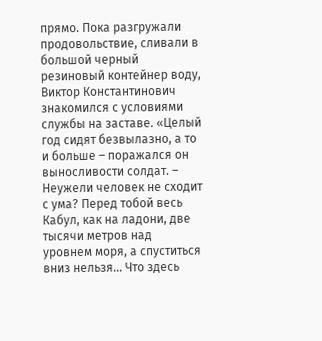прямо. Пока разгружали продовольствие, сливали в большой черный резиновый контейнер воду, Виктор Константинович знакомился с условиями службы на заставе. «Целый год сидят безвылазно, а то и больше – поражался он выносливости солдат. – Неужели человек не сходит с ума? Перед тобой весь Кабул, как на ладони, две тысячи метров над уровнем моря, а спуститься вниз нельзя… Что здесь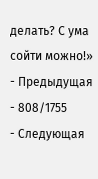делать? С ума сойти можно!»
- Предыдущая
- 808/1755
- Следующая